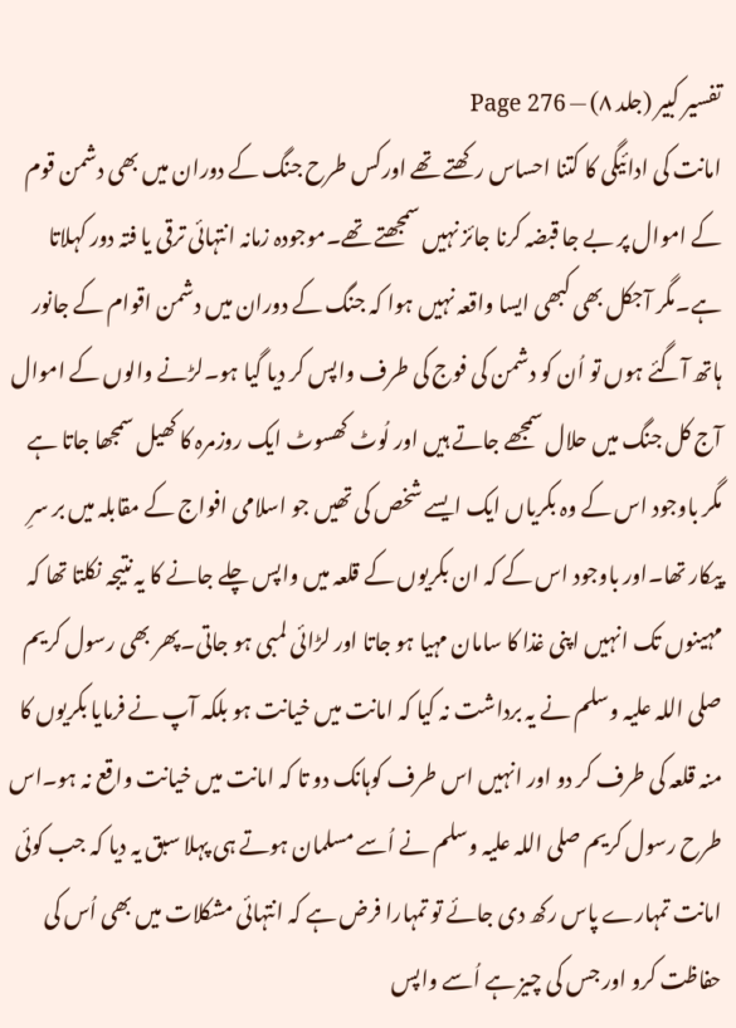تفسیر کبیر (جلد ۸) — Page 276
امانت کی ادائیگی کا کتنا احساس رکھتے تھے اورکس طرح جنگ کے دوران میں بھی دشمن قوم کے اموال پر بے جا قبضہ کرنا جائز نہیں سمجھتے تھے۔موجودہ زمانہ انتہائی ترقی یا فتہ دور کہلاتا ہے۔مگر آجکل بھی کبھی ایسا واقعہ نہیں ہوا کہ جنگ کے دوران میں دشمن اقوام کے جانور ہاتھ آگئے ہوں تو اُن کو دشمن کی فوج کی طرف واپس کر دیا گیا ہو۔لڑنے والوں کے اموال آج کل جنگ میں حلال سمجھے جاتے ہیں اور لُوٹ کھسوٹ ایک روزمرہ کا کھیل سمجھا جاتا ہے مگر باوجود اس کے وہ بکریاں ایک ایسے شخص کی تھیں جو اسلامی افواج کے مقابلہ میں بر سرِ پیکار تھا۔اور باوجود اس کے کہ ان بکریوں کے قلعہ میں واپس چلے جانے کا یہ نتیجہ نکلتا تھا کہ مہینوں تک انہیں اپنی غذا کا سامان مہیا ہو جاتا اور لڑائی لمبی ہو جاتی۔پھر بھی رسول کریم صلی اللہ علیہ وسلم نے یہ برداشت نہ کیا کہ امانت میں خیانت ہو بلکہ آپ نے فرمایا بکریوں کا منہ قلعہ کی طرف کر دو اور انہیں اس طرف کوہانک دو تا کہ امانت میں خیانت واقع نہ ہو۔اس طرح رسول کریم صلی اللہ علیہ وسلم نے اُسے مسلمان ہوتے ہی پہلا سبق یہ دیا کہ جب کوئی امانت تمہارے پاس رکھ دی جائے تو تمہارا فرض ہے کہ انتہائی مشکلات میں بھی اُس کی حفاظت کرو اور جس کی چیز ہے اُسے واپس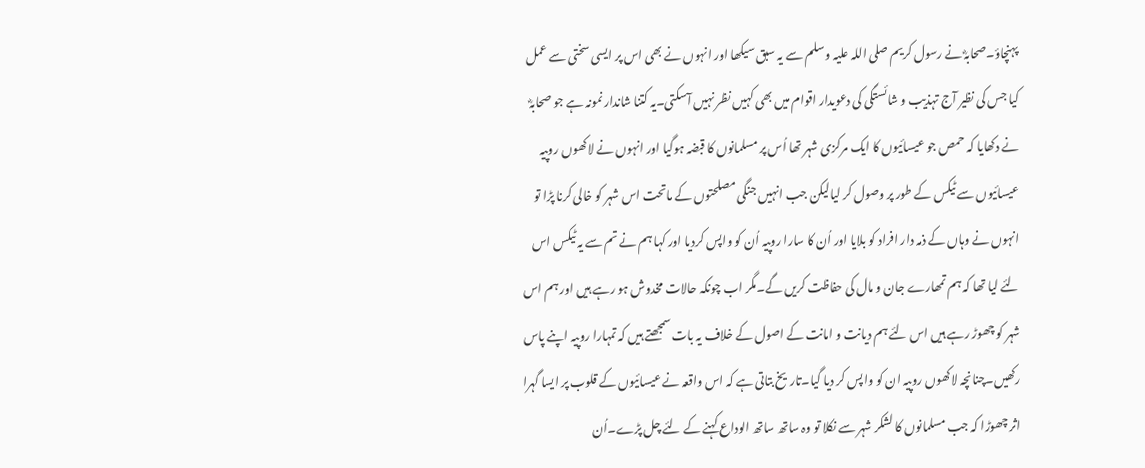پہنچاؤ۔صحابہؓ نے رسول کریم صلی اللہ علیہ وسلم سے یہ سبق سیکھا اور انہوں نے بھی اس پر ایسی سختی سے عمل کیا جس کی نظیر آج تہذیب و شائستگی کی دعویدار اقوام میں بھی کہیں نظر نہیں آسکتی۔یہ کتنا شاندار نمونہ ہے جو صحابہؓ نے دکھایا کہ حمص جو عیسائیوں کا ایک مرکزی شہر تھا اُس پر مسلمانوں کا قبضہ ہوگیا اور انہوں نے لاکھوں روپیہ عیسائیوں سے ٹیکس کے طور پر وصول کر لیالیکن جب انہیں جنگی مصلحتوں کے ماتحت اس شہر کو خالی کرنا پڑا تو انہوں نے وہاں کے ذمہ دار افراد کو بلایا اور اُن کا سارا روپیہ اُن کو واپس کردیا اور کہا ہم نے تم سے یہ ٹیکس اس لئے لیا تھا کہ ہم تمھارے جان و مال کی حفاظت کریں گے۔مگر اب چونکہ حالات مخدوش ہو رہے ہیں اور ہم اس شہر کو چھوڑ رہے ہیں اس لئے ہم دیانت و امانت کے اصول کے خلاف یہ بات سمجھتے ہیں کہ تمہارا روپیہ اپنے پاس رکھیں۔چنانچہ لاکھوں روپیہ ان کو واپس کر دیا گیا۔تاریخ بتاتی ہے کہ اس واقعہ نے عیسائیوں کے قلوب پر ایسا گہرا اثر چھوڑا کہ جب مسلمانوں کا لشکر شہر سے نکلا تو وہ ساتھ ساتھ الوداع کہنے کے لئے چل پڑے۔اُن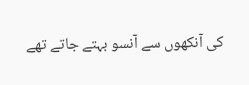کی آنکھوں سے آنسو بہتے جاتے تھے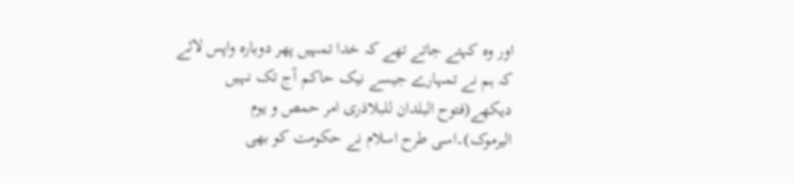اور وہ کہتے جاتے تھے کہ خدا تمہیں پھر دوبارہ واپس لائے کہ ہم نے تمہارے جیسے نیک حاکم آج تک نہیں دیکھے(فتوح البلدان للبلاذری امر حمص و یوم الیرموک)۔اسی طرح اسلام نے حکومت کو بھی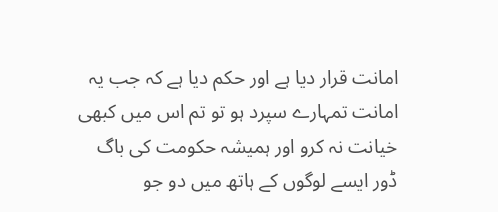امانت قرار دیا ہے اور حکم دیا ہے کہ جب یہ امانت تمہارے سپرد ہو تو تم اس میں کبھی خیانت نہ کرو اور ہمیشہ حکومت کی باگ ڈور ایسے لوگوں کے ہاتھ میں دو جو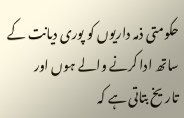حکومتی ذمہ داریوں کو پوری دیانت کے ساتھ ادا کرنے والے ہوں اور تاریخ بتاتی ہے کہ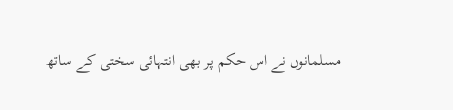مسلمانوں نے اس حکم پر بھی انتہائی سختی کے ساتھ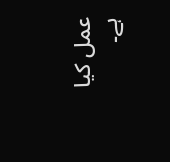عمل کیا ہے۔